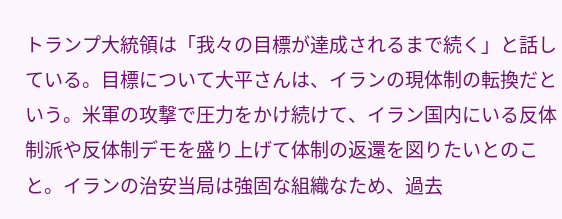トランプ大統領は「我々の目標が達成されるまで続く」と話している。目標について大平さんは、イランの現体制の転換だという。米軍の攻撃で圧力をかけ続けて、イラン国内にいる反体制派や反体制デモを盛り上げて体制の返還を図りたいとのこと。イランの治安当局は強固な組織なため、過去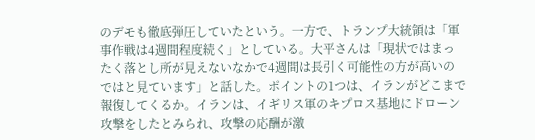のデモも徹底弾圧していたという。一方で、トランプ大統領は「軍事作戦は4週間程度続く」としている。大平さんは「現状ではまったく落とし所が見えないなかで4週間は長引く可能性の方が高いのではと見ています」と話した。ポイントの1つは、イランがどこまで報復してくるか。イランは、イギリス軍のキプロス基地にドローン攻撃をしたとみられ、攻撃の応酬が激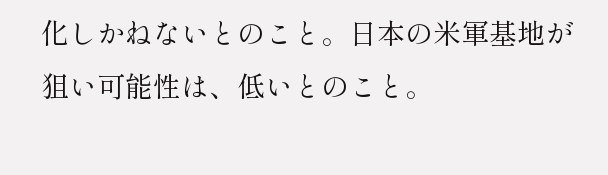化しかねないとのこと。日本の米軍基地が狙い可能性は、低いとのこと。